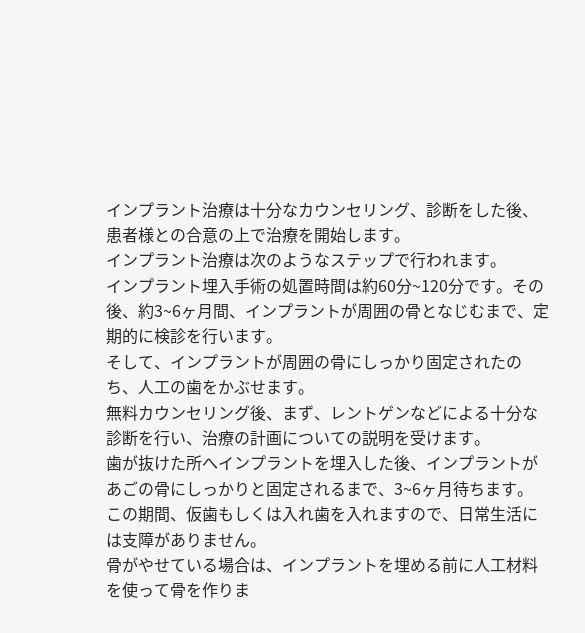インプラント治療は十分なカウンセリング、診断をした後、患者様との合意の上で治療を開始します。
インプラント治療は次のようなステップで行われます。
インプラント埋入手術の処置時間は約60分~120分です。その後、約3~6ヶ月間、インプラントが周囲の骨となじむまで、定期的に検診を行います。
そして、インプラントが周囲の骨にしっかり固定されたのち、人工の歯をかぶせます。
無料カウンセリング後、まず、レントゲンなどによる十分な診断を行い、治療の計画についての説明を受けます。
歯が抜けた所へインプラントを埋入した後、インプラントがあごの骨にしっかりと固定されるまで、3~6ヶ月待ちます。
この期間、仮歯もしくは入れ歯を入れますので、日常生活には支障がありません。
骨がやせている場合は、インプラントを埋める前に人工材料を使って骨を作りま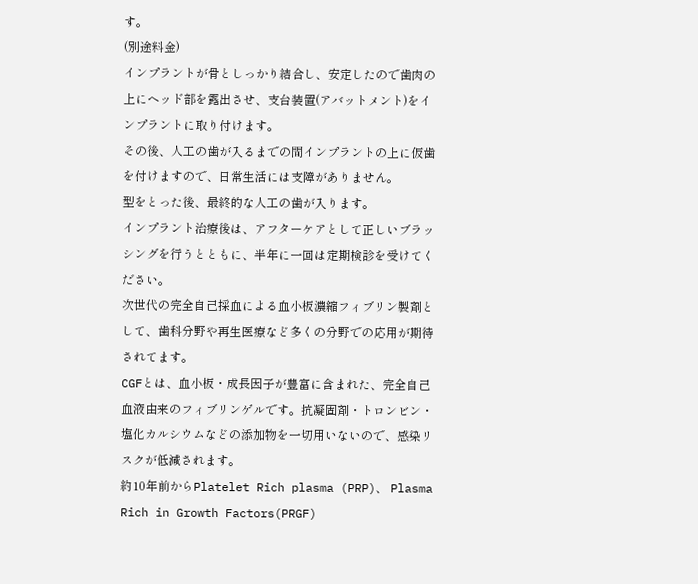す。
(別途料金)
インプラントが骨としっかり結合し、安定したので歯肉の上にヘッド部を露出させ、支台装置(アバットメント)をインプラントに取り付けます。
その後、人工の歯が入るまでの間インプラントの上に仮歯を付けますので、日常生活には支障がありません。
型をとった後、最終的な人工の歯が入ります。
インプラント治療後は、アフターケアとして正しいブラッシングを行うとともに、半年に一回は定期検診を受けてください。
次世代の完全自己採血による血小板濃縮フィブリン製剤として、歯科分野や再生医療など多くの分野での応用が期待されてます。
CGFとは、血小板・成長因子が豊富に含まれた、完全自己血液由来のフィブリンゲルです。抗凝固剤・トロンビン・塩化カルシウムなどの添加物を一切用いないので、感染リスクが低減されます。
約10年前からPlatelet Rich plasma (PRP)、 Plasma Rich in Growth Factors(PRGF)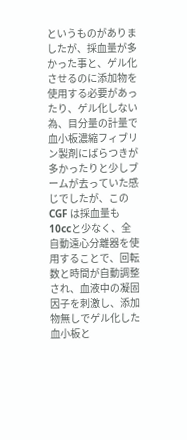というものがありましたが、採血量が多かった事と、ゲル化させるのに添加物を使用する必要があったり、ゲル化しない為、目分量の計量で血小板濃縮フィブリン製剤にばらつきが多かったりと少しブームが去っていた感じでしたが、この CGF は採血量も10ccと少なく、全自動遠心分離器を使用することで、回転数と時間が自動調整され、血液中の凝固因子を刺激し、添加物無しでゲル化した血小板と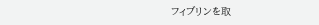フィブリンを取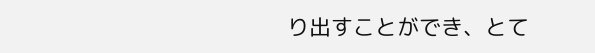り出すことができ、とて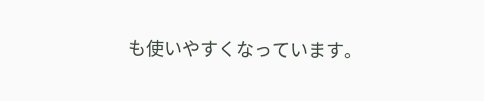も使いやすくなっています。